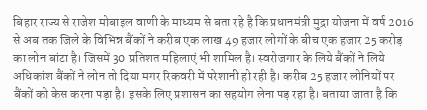बिहार राज्य से राजेश मोबाइल वाणी के माध्यम से बता रहे है कि प्रधानमंत्री मुद्रा योजना में वर्ष 2016 से अब तक जिले के विभिन्न बैंकों ने करीब एक लाख 49 हजार लोगों के बीच एक हजार 25 करोड़ का लोन बांटा है। जिसमें 30 प्रतिशत महिलाएं भी शामिल है। स्वरोजगार के लिये बैंकों ने लिये अधिकांश बैंकों ने लोन तो दिया मगर रिकवरी में परेशानी हो रही है। करीब 25 हजार लोनियों पर बैंकों को केस करना पड़ा है। इसके लिए प्रशासन का सहयोग लेना पड़ रहा है। बताया जाता है कि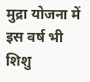मुद्रा योजना में इस वर्ष भी शिशु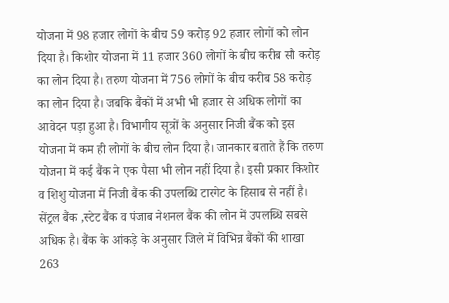योजना में 98 हजार लोगों के बीच 59 करोड़ 92 हजार लोगों को लोन दिया है। किशोर योजना में 11 हजार 360 लोगों के बीच करीब सौ करोड़ का लोन दिया है। तरुण योजना में 756 लोगों के बीच करीब 58 करोड़ का लोन दिया है। जबकि बैंकों में अभी भी हजार से अधिक लोगों का आवेदन पड़ा हुआ है। विभागीय सूत्रों के अनुसार निजी बैंक को इस योजना में कम ही लोगों के बीच लोन दिया है। जानकार बताते हैं कि तरुण योजना में कई बैंक ने एक पैसा भी लोन नहीं दिया है। इसी प्रकार किशोर व शिशु योजना में निजी बैंक की उपलब्धि टारगेट के हिसाब से नहीं है। सेंट्रल बैंक ,स्टेट बैंक व पंजाब नेशनल बैंक की लोन में उपलब्धि सबसे अधिक है। बैंक के आंकड़े के अनुसार जिले में विभिन्न बैंकों की शाखा 263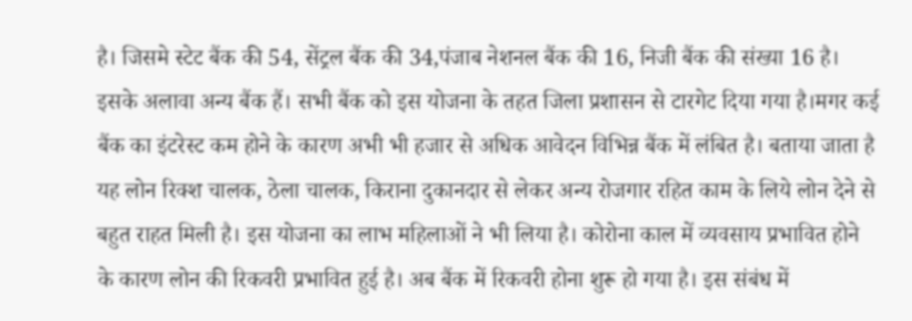है। जिसमे स्टेट बैंक की 54, सेंट्रल बैंक की 34,पंजाब नेशनल बैंक की 16, निजी बैंक की संख्या 16 है। इसके अलावा अन्य बैंक हैं। सभी बैंक को इस योजना के तहत जिला प्रशासन से टारगेट दिया गया है।मगर कई बैंक का इंटरेस्ट कम होने के कारण अभी भी हजार से अधिक आवेदन विभिन्न बैंक में लंबित है। बताया जाता है यह लोन रिक्श चालक, ठेला चालक, किराना दुकानदार से लेकर अन्य रोजगार रहित काम के लिये लोन देने से बहुत राहत मिली है। इस योजना का लाभ महिलाओं ने भी लिया है। कोरोना काल में व्यवसाय प्रभावित होने के कारण लोन की रिकवरी प्रभावित हुई है। अब बैंक में रिकवरी होना शुरू हो गया है। इस संबंध में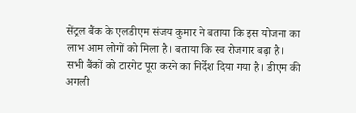सेंट्रल बैंक के एलडीएम संजय कुमार ने बताया कि इस योजना का लाभ आम लोगों को मिला है। बताया कि स्व रोजगार बढ़ा है। सभी बैंकों को टारगेट पूरा करने का निर्देश दिया गया है। डीएम की अगली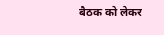बैठक को लेकर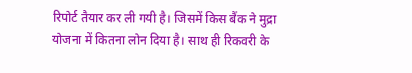रिपोर्ट तैयार कर ली गयी है। जिसमें किस बैंक ने मुद्रा योजना में कितना लोन दिया है। साथ ही रिकवरी के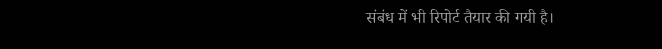संबंध में भी रिपोर्ट तैयार की गयी है।